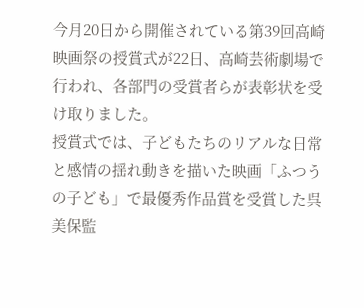今月20日から開催されている第39回高崎映画祭の授賞式が22日、高崎芸術劇場で行われ、各部門の受賞者らが表彰状を受け取りました。
授賞式では、子どもたちのリアルな日常と感情の揺れ動きを描いた映画「ふつうの子ども」で最優秀作品賞を受賞した呉美保監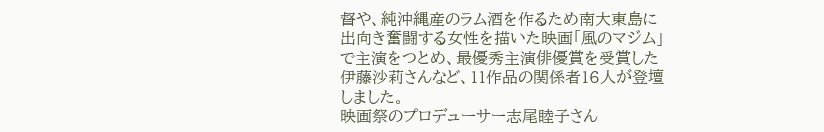督や、純沖縄産のラム酒を作るため南大東島に出向き奮闘する女性を描いた映画「風のマジム」で主演をつとめ、最優秀主演俳優賞を受賞した伊藤沙莉さんなど、11作品の関係者16人が登壇しました。
映画祭のプロデューサー志尾睦子さん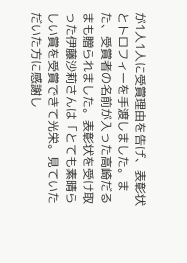が1人1人に受賞理由を告げ、表彰状とトロフィーを手渡しました。また、受賞者の名前が入った高崎だるまも贈られました。表彰状を受け取った伊藤沙莉さんは「とても素晴らしい賞を受賞できて光栄。見ていただいた方に感謝し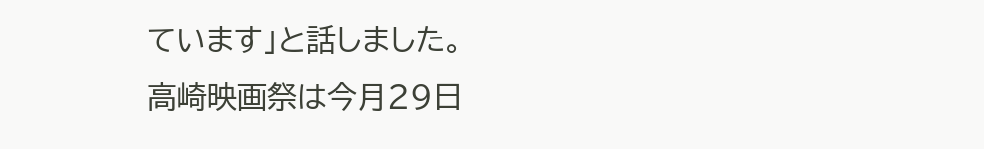ています」と話しました。
高崎映画祭は今月29日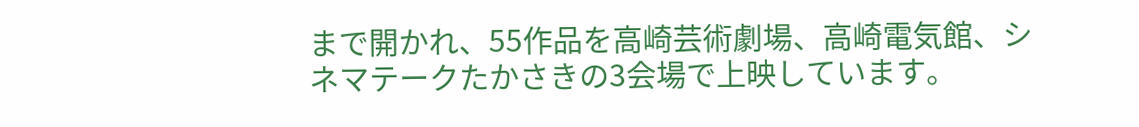まで開かれ、55作品を高崎芸術劇場、高崎電気館、シネマテークたかさきの3会場で上映しています。